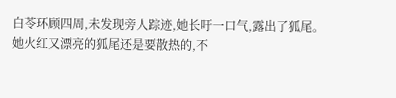白苓环顾四周,未发现旁人踪迹,她长吁一口气,露出了狐尾。
她火红又漂亮的狐尾还是要散热的,不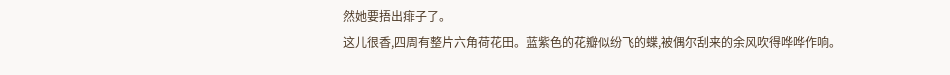然她要捂出痱子了。
这儿很香,四周有整片六角荷花田。蓝紫色的花瓣似纷飞的蝶,被偶尔刮来的余风吹得哗哗作响。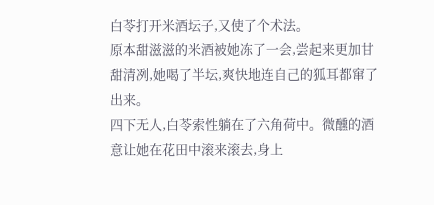白苓打开米酒坛子,又使了个术法。
原本甜滋滋的米酒被她冻了一会,尝起来更加甘甜清冽,她喝了半坛,爽快地连自己的狐耳都窜了出来。
四下无人,白苓索性躺在了六角荷中。微醺的酒意让她在花田中滚来滚去,身上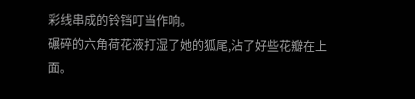彩线串成的铃铛叮当作响。
碾碎的六角荷花液打湿了她的狐尾,沾了好些花瓣在上面。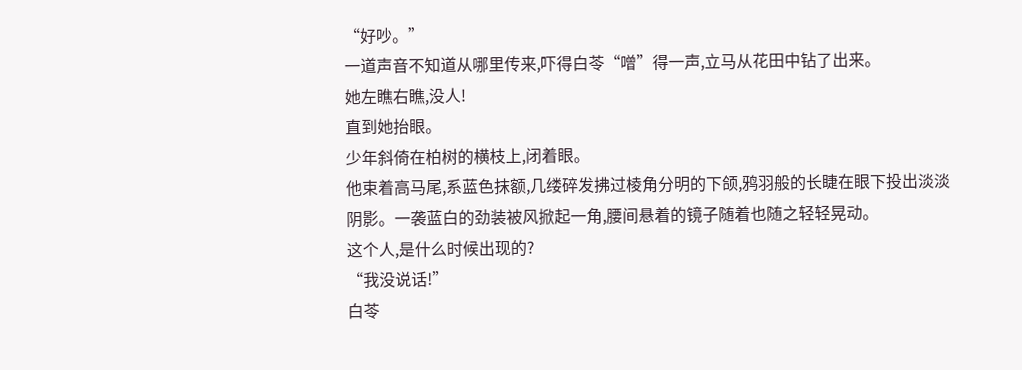“好吵。”
一道声音不知道从哪里传来,吓得白苓“噌”得一声,立马从花田中钻了出来。
她左瞧右瞧,没人!
直到她抬眼。
少年斜倚在柏树的横枝上,闭着眼。
他束着高马尾,系蓝色抹额,几缕碎发拂过棱角分明的下颌,鸦羽般的长睫在眼下投出淡淡阴影。一袭蓝白的劲装被风掀起一角,腰间悬着的镜子随着也随之轻轻晃动。
这个人,是什么时候出现的?
“我没说话!”
白苓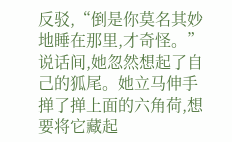反驳,“倒是你莫名其妙地睡在那里,才奇怪。”
说话间,她忽然想起了自己的狐尾。她立马伸手掸了掸上面的六角荷,想要将它藏起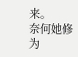来。
奈何她修为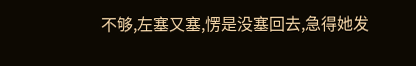不够,左塞又塞,愣是没塞回去,急得她发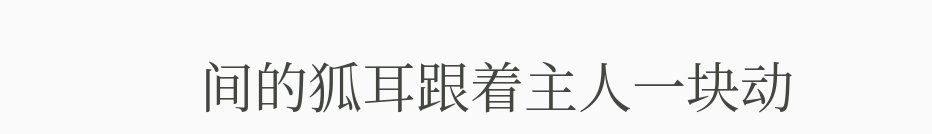间的狐耳跟着主人一块动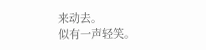来动去。
似有一声轻笑。